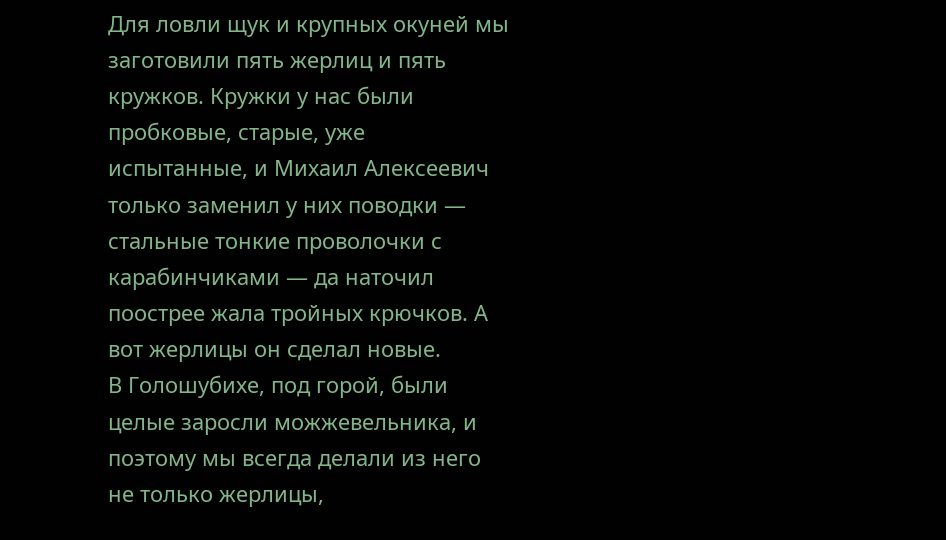Для ловли щук и крупных окуней мы заготовили пять жерлиц и пять кружков. Кружки у нас были пробковые, старые, уже испытанные, и Михаил Алексеевич только заменил у них поводки — стальные тонкие проволочки с карабинчиками — да наточил поострее жала тройных крючков. А вот жерлицы он сделал новые.
В Голошубихе, под горой, были целые заросли можжевельника, и поэтому мы всегда делали из него не только жерлицы,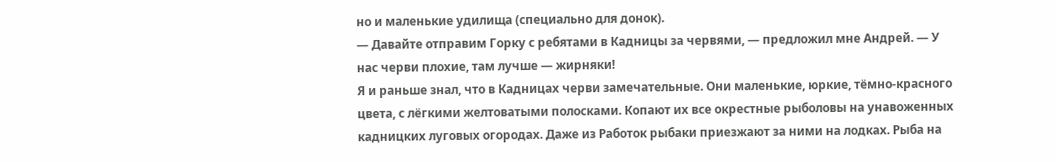но и маленькие удилища (специально для донок).
— Давайте отправим Горку с ребятами в Кадницы за червями, — предложил мне Андрей. — У нас черви плохие, там лучше — жирняки!
Я и раньше знал, что в Кадницах черви замечательные. Они маленькие, юркие, тёмно-красного цвета, с лёгкими желтоватыми полосками. Копают их все окрестные рыболовы на унавоженных кадницких луговых огородах. Даже из Работок рыбаки приезжают за ними на лодках. Рыба на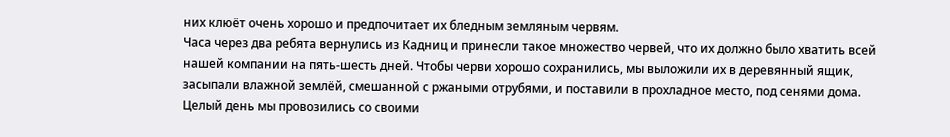них клюёт очень хорошо и предпочитает их бледным земляным червям.
Часа через два ребята вернулись из Кадниц и принесли такое множество червей, что их должно было хватить всей нашей компании на пять-шесть дней. Чтобы черви хорошо сохранились, мы выложили их в деревянный ящик, засыпали влажной землёй, смешанной с ржаными отрубями, и поставили в прохладное место, под сенями дома.
Целый день мы провозились со своими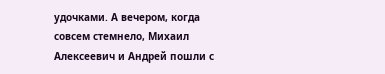удочками. А вечером, когда совсем стемнело, Михаил Алексеевич и Андрей пошли с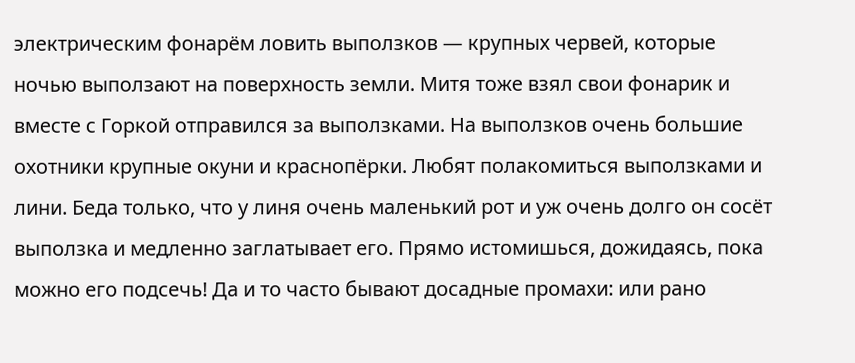электрическим фонарём ловить выползков — крупных червей, которые ночью выползают на поверхность земли. Митя тоже взял свои фонарик и вместе с Горкой отправился за выползками. На выползков очень большие охотники крупные окуни и краснопёрки. Любят полакомиться выползками и лини. Беда только, что у линя очень маленький рот и уж очень долго он сосёт выползка и медленно заглатывает его. Прямо истомишься, дожидаясь, пока можно его подсечь! Да и то часто бывают досадные промахи: или рано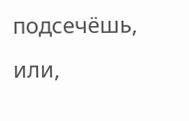подсечёшь, или,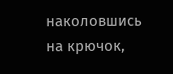наколовшись на крючок,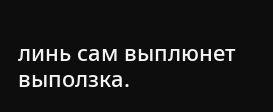линь сам выплюнет выползка.